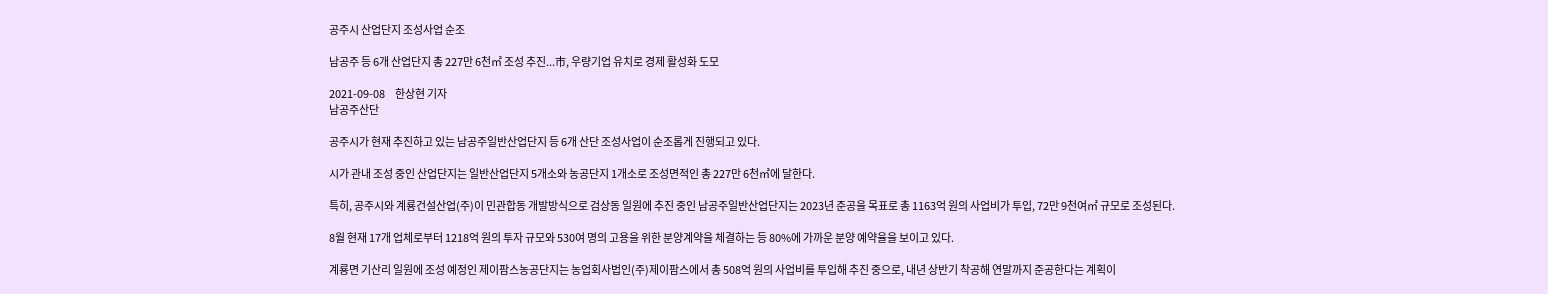공주시 산업단지 조성사업 순조

남공주 등 6개 산업단지 총 227만 6천㎡ 조성 추진...市, 우량기업 유치로 경제 활성화 도모

2021-09-08     한상현 기자
남공주산단

공주시가 현재 추진하고 있는 남공주일반산업단지 등 6개 산단 조성사업이 순조롭게 진행되고 있다.

시가 관내 조성 중인 산업단지는 일반산업단지 5개소와 농공단지 1개소로 조성면적인 총 227만 6천㎡에 달한다.

특히, 공주시와 계룡건설산업(주)이 민관합동 개발방식으로 검상동 일원에 추진 중인 남공주일반산업단지는 2023년 준공을 목표로 총 1163억 원의 사업비가 투입, 72만 9천여㎡ 규모로 조성된다.

8월 현재 17개 업체로부터 1218억 원의 투자 규모와 530여 명의 고용을 위한 분양계약을 체결하는 등 80%에 가까운 분양 예약율을 보이고 있다.

계룡면 기산리 일원에 조성 예정인 제이팜스농공단지는 농업회사법인(주)제이팜스에서 총 508억 원의 사업비를 투입해 추진 중으로, 내년 상반기 착공해 연말까지 준공한다는 계획이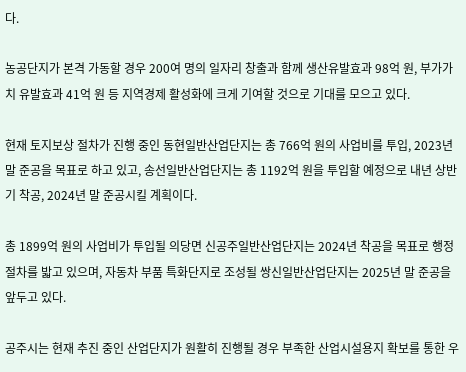다.

농공단지가 본격 가동할 경우 200여 명의 일자리 창출과 함께 생산유발효과 98억 원, 부가가치 유발효과 41억 원 등 지역경제 활성화에 크게 기여할 것으로 기대를 모으고 있다.

현재 토지보상 절차가 진행 중인 동현일반산업단지는 총 766억 원의 사업비를 투입, 2023년 말 준공을 목표로 하고 있고, 송선일반산업단지는 총 1192억 원을 투입할 예정으로 내년 상반기 착공, 2024년 말 준공시킬 계획이다.

총 1899억 원의 사업비가 투입될 의당면 신공주일반산업단지는 2024년 착공을 목표로 행정절차를 밟고 있으며, 자동차 부품 특화단지로 조성될 쌍신일반산업단지는 2025년 말 준공을 앞두고 있다.

공주시는 현재 추진 중인 산업단지가 원활히 진행될 경우 부족한 산업시설용지 확보를 통한 우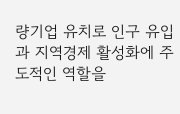량기업 유치로 인구 유입과 지역경제 활성화에 주도적인 역할을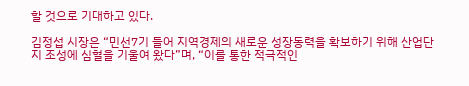할 것으로 기대하고 있다.

김정섭 시장은 “민선7기 들어 지역경제의 새로운 성장동력을 확보하기 위해 산업단지 조성에 심혈을 기울여 왔다”며, “이를 통한 적극적인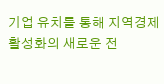기업 유치를 통해 지역경제 활성화의 새로운 전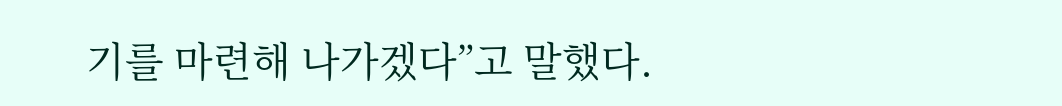기를 마련해 나가겠다”고 말했다.